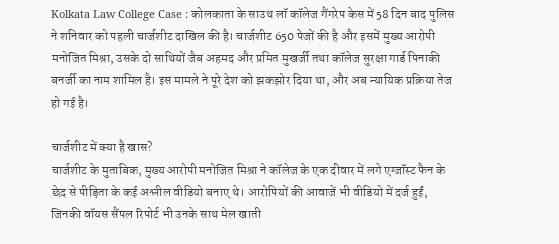Kolkata Law College Case : कोलकाता के साउथ लॉ कॉलेज गैंगरेप केस में 58 दिन बाद पुलिस ने शनिवार को पहली चार्जशीट दाखिल की है। चार्जशीट 650 पेजों की है और इसमें मुख्य आरोपी मनोजित मिश्रा, उसके दो साथियों जैब अहमद और प्रमित मुखर्जी तथा कॉलेज सुरक्षा गार्ड पिनाकी बनर्जी का नाम शामिल है। इस मामले ने पूरे देश को झकझोर दिया था, और अब न्यायिक प्रक्रिया तेज हो गई है।

चार्जशीट में क्या है खास?
चार्जशीट के मुताबिक, मुख्य आरोपी मनोजित मिश्रा ने कॉलेज के एक दीवार में लगे एग्जॉस्ट फैन के छेद से पीड़िता के कई अश्लील वीडियो बनाए थे। आरोपियों की आवाजें भी वीडियो में दर्ज हुईं, जिनकी वॉयस सैंपल रिपोर्ट भी उनके साथ मेल खाती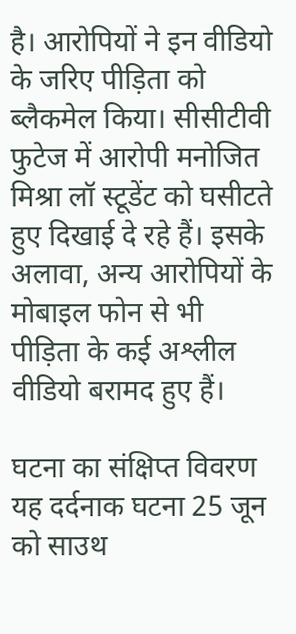है। आरोपियों ने इन वीडियो के जरिए पीड़िता को ब्लैकमेल किया। सीसीटीवी फुटेज में आरोपी मनोजित मिश्रा लॉ स्टूडेंट को घसीटते हुए दिखाई दे रहे हैं। इसके अलावा, अन्य आरोपियों के मोबाइल फोन से भी पीड़िता के कई अश्लील वीडियो बरामद हुए हैं।

घटना का संक्षिप्त विवरण
यह दर्दनाक घटना 25 जून को साउथ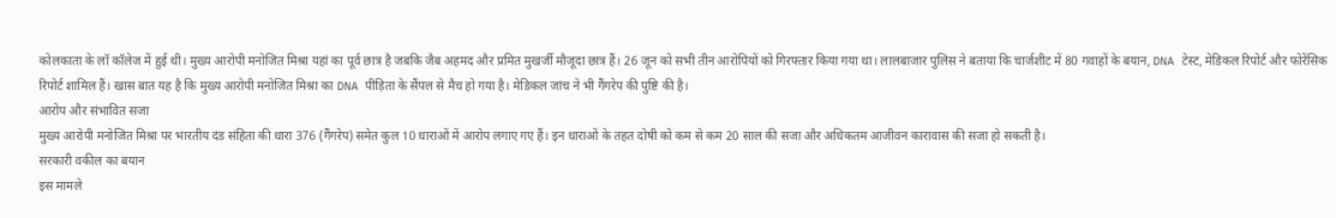कोलकाता के लॉ कॉलेज में हुई थी। मुख्य आरोपी मनोजित मिश्रा यहां का पूर्व छात्र है जबकि जैब अहमद और प्रमित मुखर्जी मौजूदा छात्र हैं। 26 जून को सभी तीन आरोपियों को गिरफ्तार किया गया था। लालबाजार पुलिस ने बताया कि चार्जशीट में 80 गवाहों के बयान, DNA टेस्ट, मेडिकल रिपोर्ट और फोरेंसिक रिपोर्ट शामिल हैं। खास बात यह है कि मुख्य आरोपी मनोजित मिश्रा का DNA पीड़िता के सैंपल से मैच हो गया है। मेडिकल जांच ने भी गैंगरेप की पुष्टि की है।
आरोप और संभावित सजा
मुख्य आरोपी मनोजित मिश्रा पर भारतीय दंड संहिता की धारा 376 (गैंगरेप) समेत कुल 10 धाराओं में आरोप लगाए गए हैं। इन धाराओं के तहत दोषी को कम से कम 20 साल की सजा और अधिकतम आजीवन कारावास की सजा हो सकती है।
सरकारी वकील का बयान
इस मामले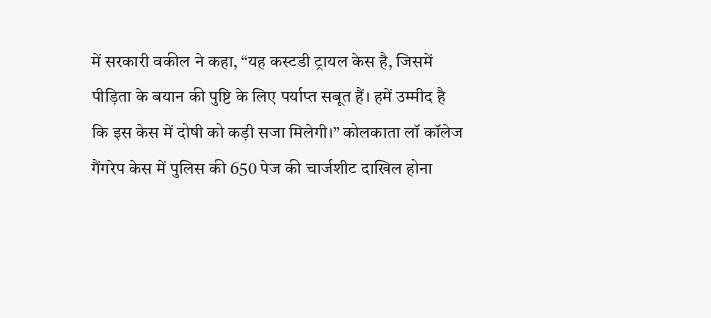में सरकारी वकील ने कहा, “यह कस्टडी ट्रायल केस है, जिसमें पीड़िता के बयान की पुष्टि के लिए पर्याप्त सबूत हैं। हमें उम्मीद है कि इस केस में दोषी को कड़ी सजा मिलेगी।” कोलकाता लॉ कॉलेज गैंगरेप केस में पुलिस की 650 पेज की चार्जशीट दाखिल होना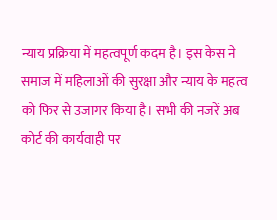न्याय प्रक्रिया में महत्वपूर्ण कदम है। इस केस ने समाज में महिलाओं की सुरक्षा और न्याय के महत्व को फिर से उजागर किया है। सभी की नजरें अब कोर्ट की कार्यवाही पर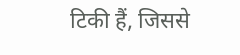टिकी हैं, जिससे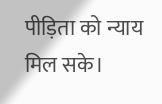पीड़िता को न्याय मिल सके।